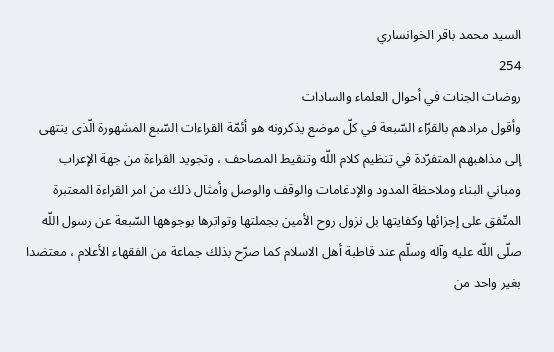السيد محمد باقر الخوانساري
254
روضات الجنات في أحوال العلماء والسادات
وأقول مرادهم بالقرّاء السّبعة في كلّ موضع يذكرونه هو أئمّة القراءات السّبع المشهورة الّذى ينتهى إلى مذاهبهم المتفرّدة في تنظيم كلام اللّه وتنقيط المصاحف ، وتجويد القراءة من جهة الإعراب ومباني البناء وملاحظة المدود والإدغامات والوقف والوصل وأمثال ذلك من امر القراءة المعتبرة المتّفق على إجزائها وكفايتها بل نزول روح الأمين بجملتها وتواترها بوجوهها السّبعة عن رسول اللّه صلّى اللّه عليه وآله وسلّم عند قاطبة أهل الاسلام كما صرّح بذلك جماعة من الفقهاء الأعلام ، معتضدا بغير واحد من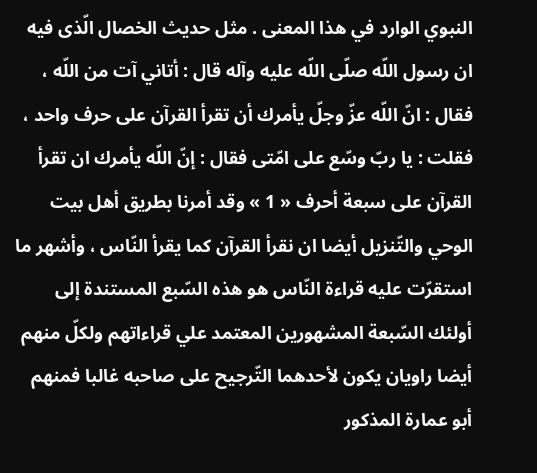النبوي الوارد في هذا المعنى . مثل حديث الخصال الّذى فيه ان رسول اللّه صلّى اللّه عليه وآله قال : أتاني آت من اللّه ، فقال : انّ اللّه عزّ وجلّ يأمرك أن تقرأ القرآن على حرف واحد ، فقلت : يا ربّ وسّع على امّتى فقال : إنّ اللّه يأمرك ان تقرأ القرآن على سبعة أحرف « 1 » وقد أمرنا بطريق أهل بيت الوحي والتّنزيل أيضا ان نقرأ القرآن كما يقرأ النّاس ، وأشهر ما استقرّت عليه قراءة النّاس هو هذه السّبع المستندة إلى أولئك السّبعة المشهورين المعتمد علي قراءاتهم ولكلّ منهم أيضا راويان يكون لأحدهما التّرجيح على صاحبه غالبا فمنهم أبو عمارة المذكور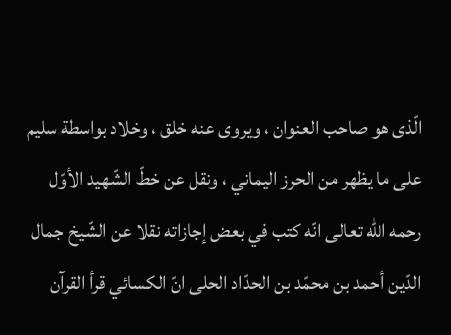الّذى هو صاحب العنوان ، ويروى عنه خلق ، وخلاد بواسطة سليم على ما يظهر من الحرز اليماني ، ونقل عن خطّ الشّهيد الأوّل رحمه اللّه تعالى انّه كتب في بعض إجازاته نقلا عن الشّيخ جمال الدّين أحمد بن محمّد بن الحدّاد الحلى انّ الكسائي قرأ القرآن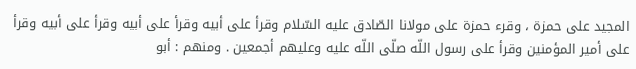المجيد على حمزة ، وقرء حمزة على مولانا الصّادق عليه السّلام وقرأ على أبيه وقرأ على أبيه وقرأ على أبيه وقرأ على أمير المؤمنين وقرأ على رسول اللّه صلّى اللّه عليه وعليهم أجمعين . ومنهم : أبو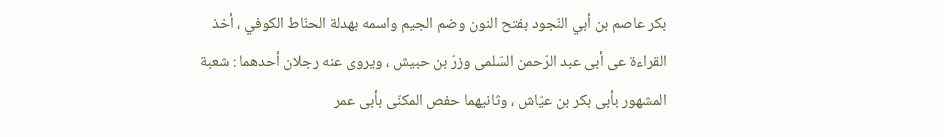بكر عاصم بن أبي النّجود بفتح النون وضم الجيم واسمه بهدلة الحنّاط الكوفي ، أخذ القراءة عى أبى عبد الرّحمن السّلمى وزرّ بن حبيش ، ويروى عنه رجلان أحدهما : شعبة المشهور بأبى بكر بن عيّاش ، وثانيهما حفص المكنّى بأبى عمر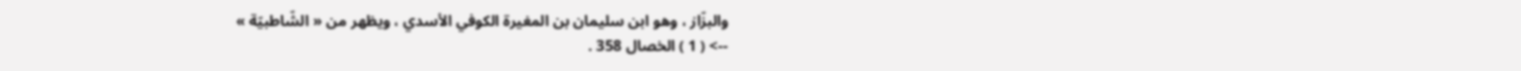والبزّاز ، وهو ابن سليمان بن المغيرة الكوفي الأسدي ، ويظهر من « الشّاطبيّة »
--> ( 1 ) الخصال 358 .